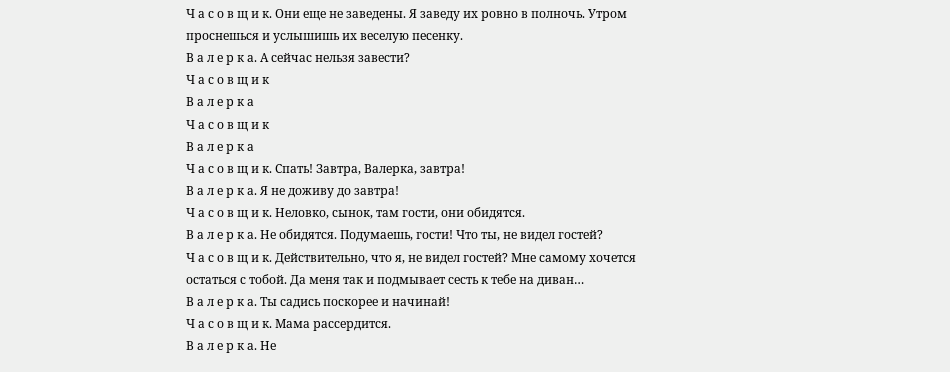Ч а с о в щ и к. Они еще не заведены. Я заведу их ровно в полночь. Утром проснешься и услышишь их веселую песенку.
В а л е р к а. А сейчас нельзя завести?
Ч а с о в щ и к
В а л е р к а
Ч а с о в щ и к
В а л е р к а
Ч а с о в щ и к. Спать! Завтра, Валерка, завтра!
В а л е р к а. Я не доживу до завтра!
Ч а с о в щ и к. Неловко, сынок, там гости, они обидятся.
В а л е р к а. Не обидятся. Подумаешь, гости! Что ты, не видел гостей?
Ч а с о в щ и к. Действительно, что я, не видел гостей? Мне самому хочется остаться с тобой. Да меня так и подмывает сесть к тебе на диван…
В а л е р к а. Ты садись поскорее и начинай!
Ч а с о в щ и к. Мама рассердится.
В а л е р к а. Не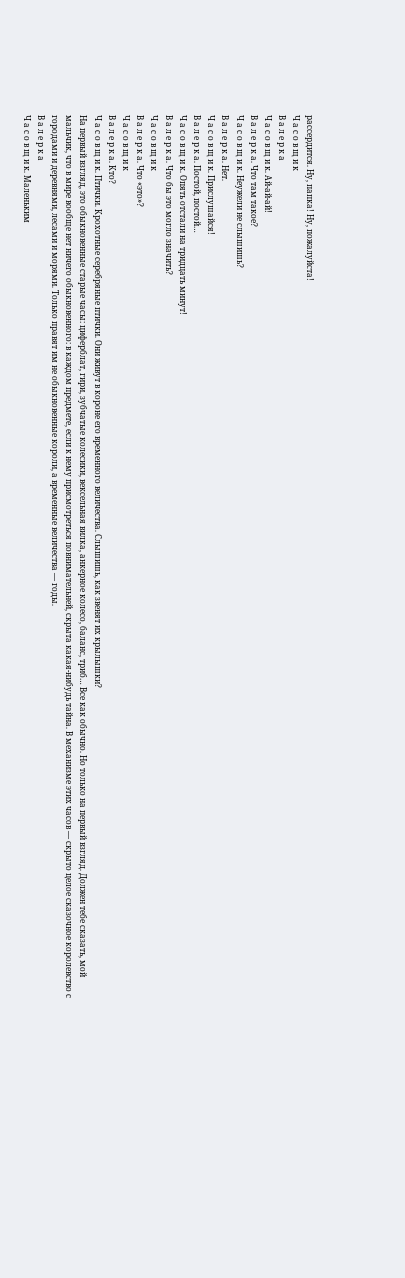рассердится. Ну, папка! Ну, пожалуйста!
Ч а с о в щ и к
В а л е р к а
Ч а с о в щ и к. Ай-ай-ай!
В а л е р к а. Что там такое?
Ч а с о в щ и к. Неужели не слышишь?
В а л е р к а. Нет.
Ч а с о в щ и к. Прислушайся!
В а л е р к а. Постой, постой…
Ч а с о в щ и к. Опять отстали на тридцать минут!
В а л е р к а. Что бы это могло значить?
Ч а с о в щ и к
В а л е р к а. Что «это»?
Ч а с о в щ и к
В а л е р к а. Кто?
Ч а с о в щ и к. Птички. Крохотные серебряные птички. Они живут в короне его временного величества. Слышишь, как звенят их крылышки?
На первый взгляд, это обыкновенные старые часы: циферблат, гири, зубчатые колесики, вексельная вилка, анкерное колесо, баланс, триб… Все как обычно. Но только на первый взгляд. Должен тебе сказать, мой мальчик, что в мире вообще нет ничего обыкновенного: в каждом предмете, если к нему присмотреться повнимательней, скрыта какая-нибудь тайна. В механизме этих часов — скрыто целое сказочное королевство с городами и деревнями, лесами и морями. Только правят им не обыкновенные короли, а временные величества — годы.
В а л е р к а
Ч а с о в щ и к. Маленьким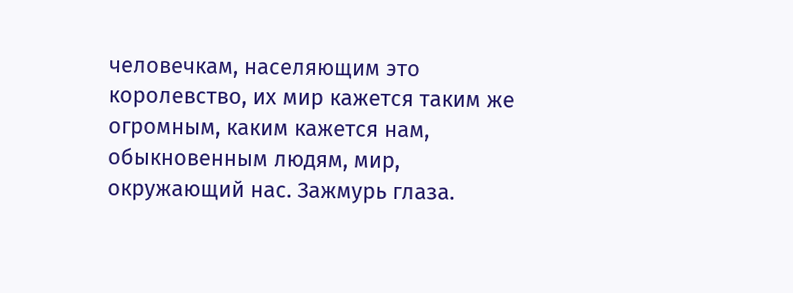человечкам, населяющим это королевство, их мир кажется таким же огромным, каким кажется нам, обыкновенным людям, мир, окружающий нас. Зажмурь глаза.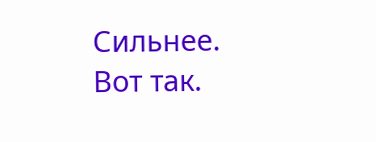Сильнее. Вот так.